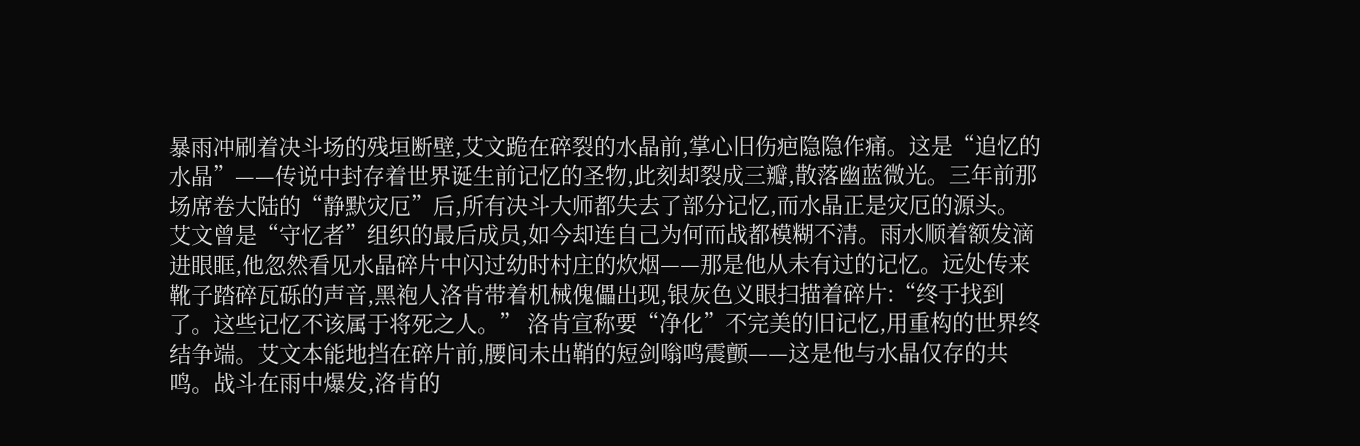暴雨冲刷着决斗场的残垣断壁,艾文跪在碎裂的水晶前,掌心旧伤疤隐隐作痛。这是“追忆的水晶”——传说中封存着世界诞生前记忆的圣物,此刻却裂成三瓣,散落幽蓝微光。三年前那场席卷大陆的“静默灾厄”后,所有决斗大师都失去了部分记忆,而水晶正是灾厄的源头。 艾文曾是“守忆者”组织的最后成员,如今却连自己为何而战都模糊不清。雨水顺着额发滴进眼眶,他忽然看见水晶碎片中闪过幼时村庄的炊烟——那是他从未有过的记忆。远处传来靴子踏碎瓦砾的声音,黑袍人洛肯带着机械傀儡出现,银灰色义眼扫描着碎片:“终于找到了。这些记忆不该属于将死之人。” 洛肯宣称要“净化”不完美的旧记忆,用重构的世界终结争端。艾文本能地挡在碎片前,腰间未出鞘的短剑嗡鸣震颤——这是他与水晶仅存的共鸣。战斗在雨中爆发,洛肯的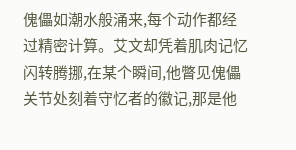傀儡如潮水般涌来,每个动作都经过精密计算。艾文却凭着肌肉记忆闪转腾挪,在某个瞬间,他瞥见傀儡关节处刻着守忆者的徽记,那是他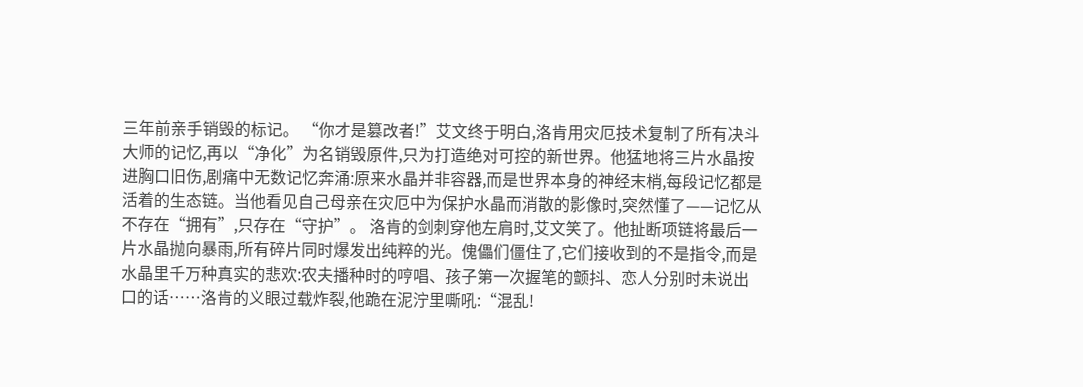三年前亲手销毁的标记。 “你才是篡改者!”艾文终于明白,洛肯用灾厄技术复制了所有决斗大师的记忆,再以“净化”为名销毁原件,只为打造绝对可控的新世界。他猛地将三片水晶按进胸口旧伤,剧痛中无数记忆奔涌:原来水晶并非容器,而是世界本身的神经末梢,每段记忆都是活着的生态链。当他看见自己母亲在灾厄中为保护水晶而消散的影像时,突然懂了——记忆从不存在“拥有”,只存在“守护”。 洛肯的剑刺穿他左肩时,艾文笑了。他扯断项链将最后一片水晶抛向暴雨,所有碎片同时爆发出纯粹的光。傀儡们僵住了,它们接收到的不是指令,而是水晶里千万种真实的悲欢:农夫播种时的哼唱、孩子第一次握笔的颤抖、恋人分别时未说出口的话……洛肯的义眼过载炸裂,他跪在泥泞里嘶吼:“混乱!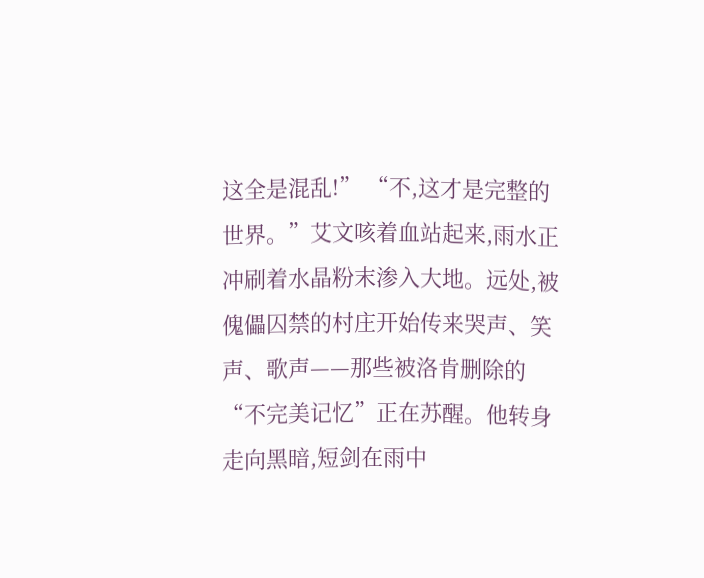这全是混乱!” “不,这才是完整的世界。”艾文咳着血站起来,雨水正冲刷着水晶粉末渗入大地。远处,被傀儡囚禁的村庄开始传来哭声、笑声、歌声——那些被洛肯删除的“不完美记忆”正在苏醒。他转身走向黑暗,短剑在雨中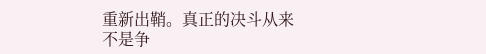重新出鞘。真正的决斗从来不是争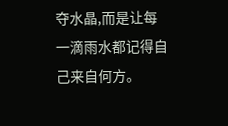夺水晶,而是让每一滴雨水都记得自己来自何方。